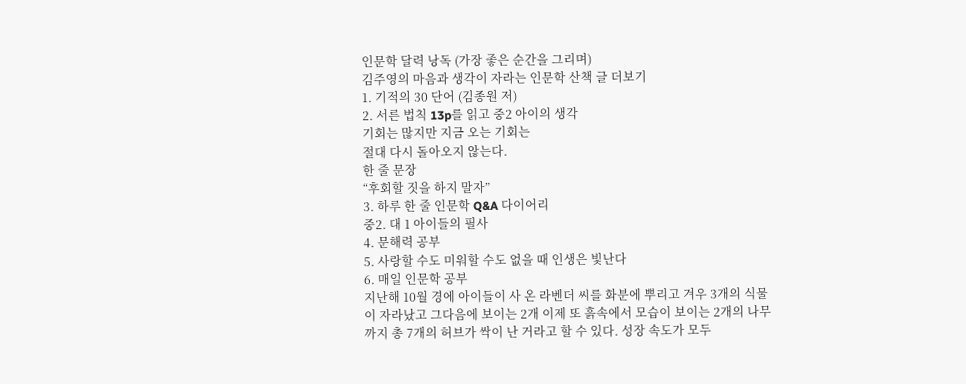인문학 달력 낭독 (가장 좋은 순간을 그리며)
김주영의 마음과 생각이 자라는 인문학 산책 글 더보기
1. 기적의 30 단어 (김종원 저)
2. 서른 법칙 13p를 읽고 중2 아이의 생각
기회는 많지만 지금 오는 기회는
절대 다시 돌아오지 않는다.
한 줄 문장
“후회할 짓을 하지 말자”
3. 하루 한 줄 인문학 Q&A 다이어리
중2. 대 1 아이들의 필사
4. 문해력 공부
5. 사랑할 수도 미워할 수도 없을 때 인생은 빛난다
6. 매일 인문학 공부
지난해 10월 경에 아이들이 사 온 라벤더 씨를 화분에 뿌리고 겨우 3개의 식물이 자라났고 그다음에 보이는 2개 이제 또 흙속에서 모습이 보이는 2개의 나무까지 총 7개의 허브가 싹이 난 거라고 할 수 있다. 성장 속도가 모두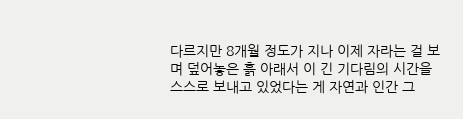다르지만 8개월 정도가 지나 이제 자라는 걸 보며 덮어놓은 흙 아래서 이 긴 기다림의 시간을 스스로 보내고 있었다는 게 자연과 인간 그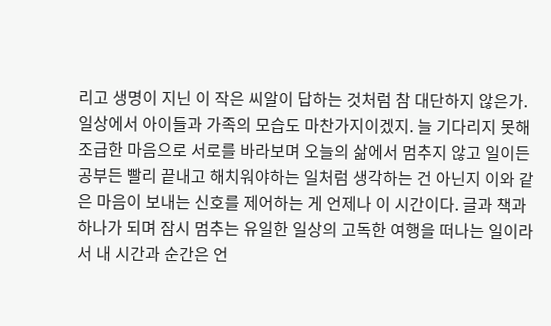리고 생명이 지닌 이 작은 씨알이 답하는 것처럼 참 대단하지 않은가.
일상에서 아이들과 가족의 모습도 마찬가지이겠지. 늘 기다리지 못해 조급한 마음으로 서로를 바라보며 오늘의 삶에서 멈추지 않고 일이든 공부든 빨리 끝내고 해치워야하는 일처럼 생각하는 건 아닌지 이와 같은 마음이 보내는 신호를 제어하는 게 언제나 이 시간이다. 글과 책과 하나가 되며 잠시 멈추는 유일한 일상의 고독한 여행을 떠나는 일이라서 내 시간과 순간은 언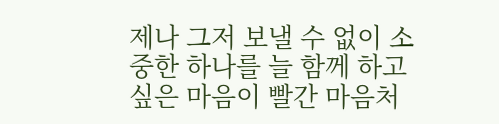제나 그저 보낼 수 없이 소중한 하나를 늘 함께 하고 싶은 마음이 빨간 마음처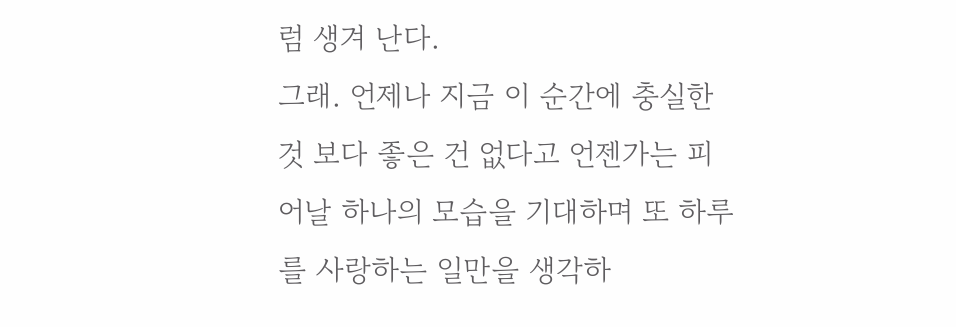럼 생겨 난다.
그래. 언제나 지금 이 순간에 충실한 것 보다 좋은 건 없다고 언젠가는 피어날 하나의 모습을 기대하며 또 하루를 사랑하는 일만을 생각하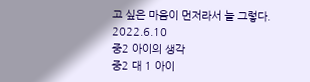고 싶은 마음이 먼저라서 늘 그렇다.
2022.6.10
중2 아이의 생각
중2 대 1 아이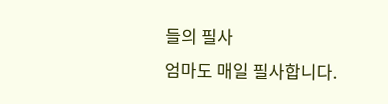들의 필사
엄마도 매일 필사합니다.